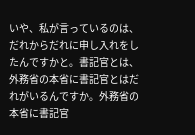いや、私が言っているのは、だれからだれに申し入れをしたんですかと。書記官とは、外務省の本省に書記官とはだれがいるんですか。外務省の本省に書記官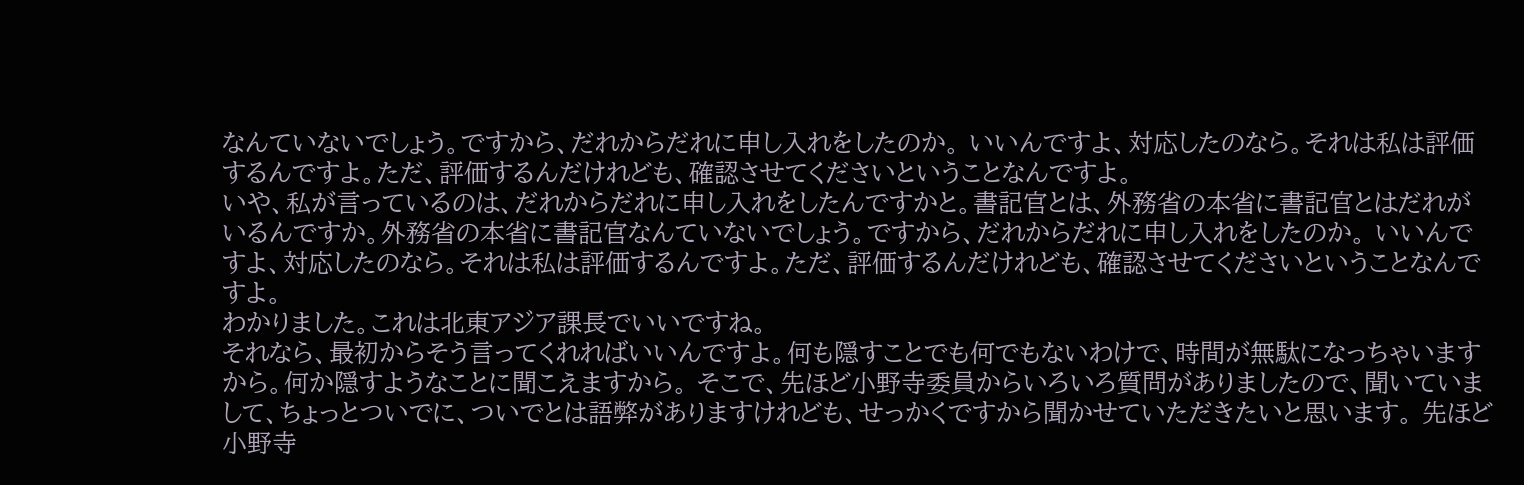なんていないでしょう。ですから、だれからだれに申し入れをしたのか。 いいんですよ、対応したのなら。それは私は評価するんですよ。ただ、評価するんだけれども、確認させてくださいということなんですよ。
いや、私が言っているのは、だれからだれに申し入れをしたんですかと。書記官とは、外務省の本省に書記官とはだれがいるんですか。外務省の本省に書記官なんていないでしょう。ですから、だれからだれに申し入れをしたのか。 いいんですよ、対応したのなら。それは私は評価するんですよ。ただ、評価するんだけれども、確認させてくださいということなんですよ。
わかりました。これは北東アジア課長でいいですね。
それなら、最初からそう言ってくれればいいんですよ。何も隠すことでも何でもないわけで、時間が無駄になっちゃいますから。何か隠すようなことに聞こえますから。 そこで、先ほど小野寺委員からいろいろ質問がありましたので、聞いていまして、ちょっとついでに、ついでとは語弊がありますけれども、せっかくですから聞かせていただきたいと思います。 先ほど小野寺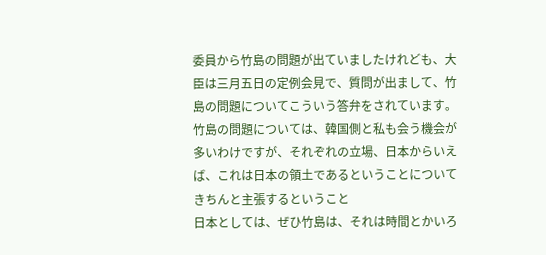委員から竹島の問題が出ていましたけれども、大臣は三月五日の定例会見で、質問が出まして、竹島の問題についてこういう答弁をされています。竹島の問題については、韓国側と私も会う機会が多いわけですが、それぞれの立場、日本からいえば、これは日本の領土であるということについてきちんと主張するということ
日本としては、ぜひ竹島は、それは時間とかいろ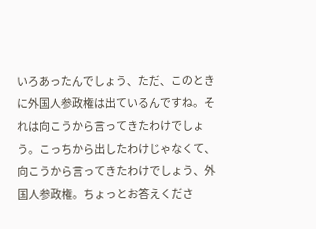いろあったんでしょう、ただ、このときに外国人参政権は出ているんですね。それは向こうから言ってきたわけでしょう。こっちから出したわけじゃなくて、向こうから言ってきたわけでしょう、外国人参政権。ちょっとお答えくださ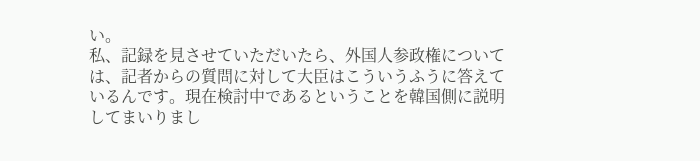い。
私、記録を見させていただいたら、外国人参政権については、記者からの質問に対して大臣はこういうふうに答えているんです。現在検討中であるということを韓国側に説明してまいりまし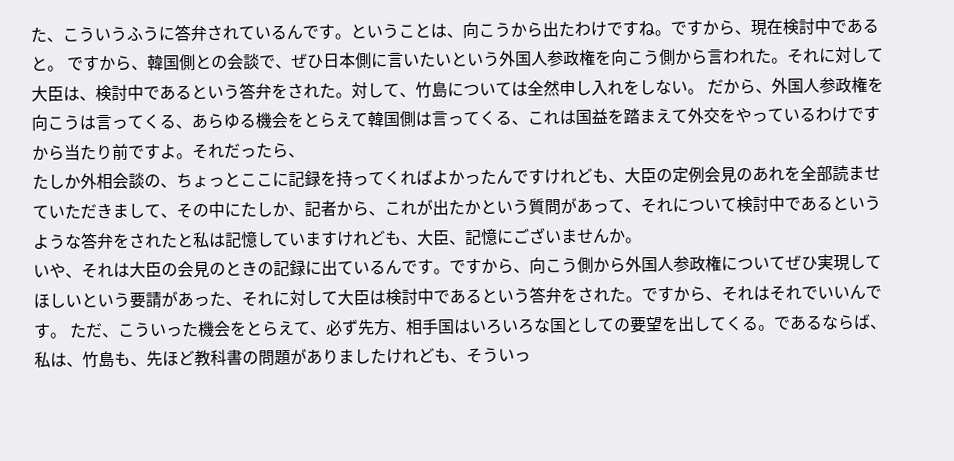た、こういうふうに答弁されているんです。ということは、向こうから出たわけですね。ですから、現在検討中であると。 ですから、韓国側との会談で、ぜひ日本側に言いたいという外国人参政権を向こう側から言われた。それに対して大臣は、検討中であるという答弁をされた。対して、竹島については全然申し入れをしない。 だから、外国人参政権を向こうは言ってくる、あらゆる機会をとらえて韓国側は言ってくる、これは国益を踏まえて外交をやっているわけですから当たり前ですよ。それだったら、
たしか外相会談の、ちょっとここに記録を持ってくればよかったんですけれども、大臣の定例会見のあれを全部読ませていただきまして、その中にたしか、記者から、これが出たかという質問があって、それについて検討中であるというような答弁をされたと私は記憶していますけれども、大臣、記憶にございませんか。
いや、それは大臣の会見のときの記録に出ているんです。ですから、向こう側から外国人参政権についてぜひ実現してほしいという要請があった、それに対して大臣は検討中であるという答弁をされた。ですから、それはそれでいいんです。 ただ、こういった機会をとらえて、必ず先方、相手国はいろいろな国としての要望を出してくる。であるならば、私は、竹島も、先ほど教科書の問題がありましたけれども、そういっ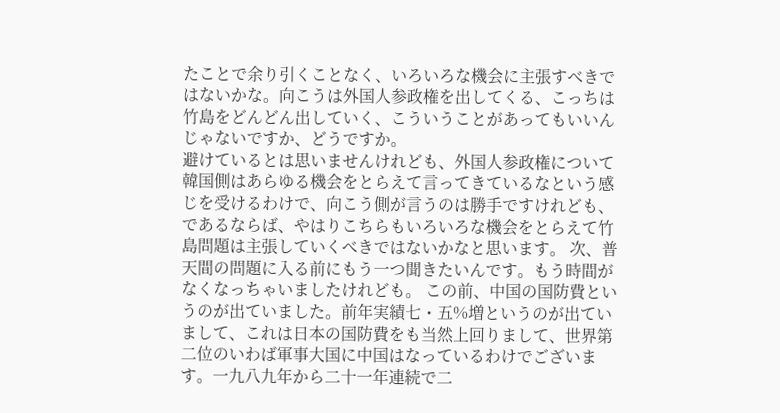たことで余り引くことなく、いろいろな機会に主張すべきではないかな。向こうは外国人参政権を出してくる、こっちは竹島をどんどん出していく、こういうことがあってもいいんじゃないですか、どうですか。
避けているとは思いませんけれども、外国人参政権について韓国側はあらゆる機会をとらえて言ってきているなという感じを受けるわけで、向こう側が言うのは勝手ですけれども、であるならば、やはりこちらもいろいろな機会をとらえて竹島問題は主張していくべきではないかなと思います。 次、普天間の問題に入る前にもう一つ聞きたいんです。もう時間がなくなっちゃいましたけれども。 この前、中国の国防費というのが出ていました。前年実績七・五%増というのが出ていまして、これは日本の国防費をも当然上回りまして、世界第二位のいわば軍事大国に中国はなっているわけでございます。一九八九年から二十一年連続で二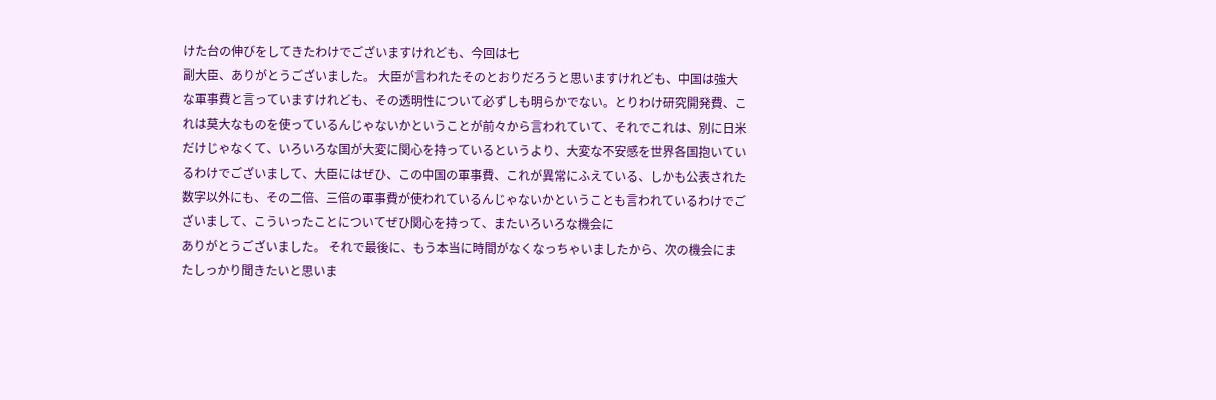けた台の伸びをしてきたわけでございますけれども、今回は七
副大臣、ありがとうございました。 大臣が言われたそのとおりだろうと思いますけれども、中国は強大な軍事費と言っていますけれども、その透明性について必ずしも明らかでない。とりわけ研究開発費、これは莫大なものを使っているんじゃないかということが前々から言われていて、それでこれは、別に日米だけじゃなくて、いろいろな国が大変に関心を持っているというより、大変な不安感を世界各国抱いているわけでございまして、大臣にはぜひ、この中国の軍事費、これが異常にふえている、しかも公表された数字以外にも、その二倍、三倍の軍事費が使われているんじゃないかということも言われているわけでございまして、こういったことについてぜひ関心を持って、またいろいろな機会に
ありがとうございました。 それで最後に、もう本当に時間がなくなっちゃいましたから、次の機会にまたしっかり聞きたいと思いま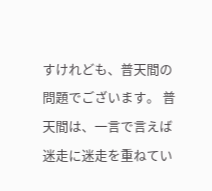すけれども、普天間の問題でございます。 普天間は、一言で言えば迷走に迷走を重ねてい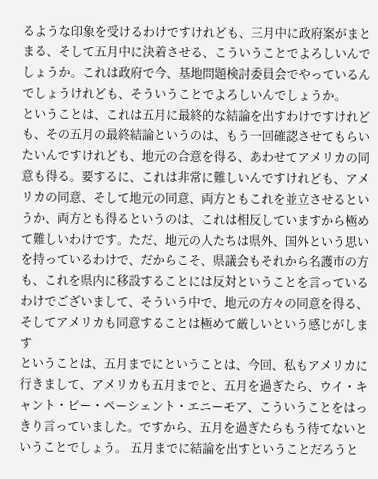るような印象を受けるわけですけれども、三月中に政府案がまとまる、そして五月中に決着させる、こういうことでよろしいんでしょうか。これは政府で今、基地問題検討委員会でやっているんでしょうけれども、そういうことでよろしいんでしょうか。
ということは、これは五月に最終的な結論を出すわけですけれども、その五月の最終結論というのは、もう一回確認させてもらいたいんですけれども、地元の合意を得る、あわせてアメリカの同意も得る。要するに、これは非常に難しいんですけれども、アメリカの同意、そして地元の同意、両方ともこれを並立させるというか、両方とも得るというのは、これは相反していますから極めて難しいわけです。ただ、地元の人たちは県外、国外という思いを持っているわけで、だからこそ、県議会もそれから名護市の方も、これを県内に移設することには反対ということを言っているわけでございまして、そういう中で、地元の方々の同意を得る、そしてアメリカも同意することは極めて厳しいという感じがします
ということは、五月までにということは、今回、私もアメリカに行きまして、アメリカも五月までと、五月を過ぎたら、ウイ・キャント・ビー・ペーシェント・エニーモア、こういうことをはっきり言っていました。ですから、五月を過ぎたらもう待てないということでしょう。 五月までに結論を出すということだろうと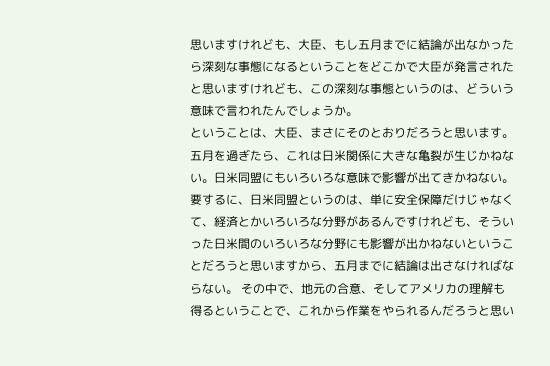思いますけれども、大臣、もし五月までに結論が出なかったら深刻な事態になるということをどこかで大臣が発言されたと思いますけれども、この深刻な事態というのは、どういう意味で言われたんでしょうか。
ということは、大臣、まさにそのとおりだろうと思います。五月を過ぎたら、これは日米関係に大きな亀裂が生じかねない。日米同盟にもいろいろな意味で影響が出てきかねない。要するに、日米同盟というのは、単に安全保障だけじゃなくて、経済とかいろいろな分野があるんですけれども、そういった日米間のいろいろな分野にも影響が出かねないということだろうと思いますから、五月までに結論は出さなければならない。 その中で、地元の合意、そしてアメリカの理解も得るということで、これから作業をやられるんだろうと思い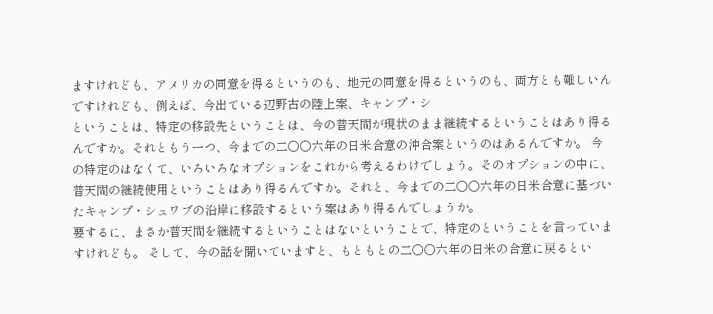ますけれども、アメリカの同意を得るというのも、地元の同意を得るというのも、両方とも難しいんですけれども、例えば、今出ている辺野古の陸上案、キャンプ・シ
ということは、特定の移設先ということは、今の普天間が現状のまま継続するということはあり得るんですか。それともう一つ、今までの二〇〇六年の日米合意の沖合案というのはあるんですか。 今の特定のはなくて、いろいろなオプションをこれから考えるわけでしょう。そのオプションの中に、普天間の継続使用ということはあり得るんですか。それと、今までの二〇〇六年の日米合意に基づいたキャンプ・シュワブの沿岸に移設するという案はあり得るんでしょうか。
要するに、まさか普天間を継続するということはないということで、特定のということを言っていますけれども。 そして、今の話を聞いていますと、もともとの二〇〇六年の日米の合意に戻るとい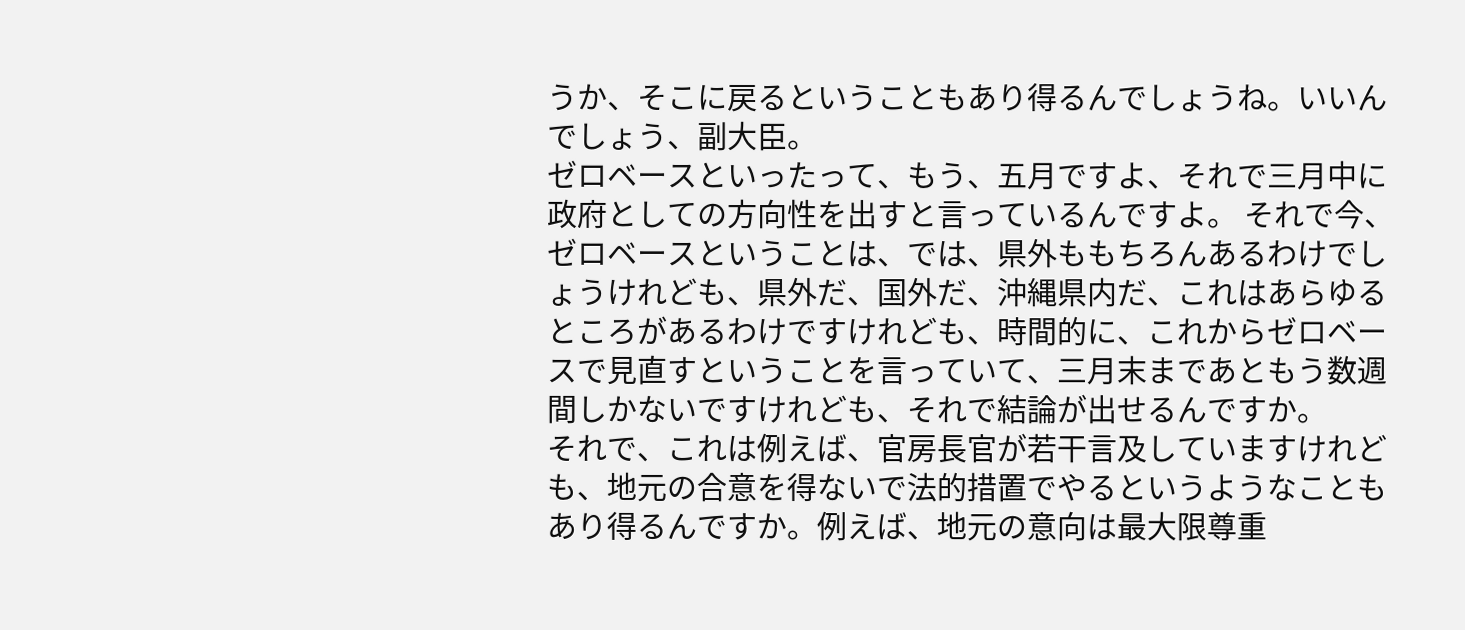うか、そこに戻るということもあり得るんでしょうね。いいんでしょう、副大臣。
ゼロベースといったって、もう、五月ですよ、それで三月中に政府としての方向性を出すと言っているんですよ。 それで今、ゼロベースということは、では、県外ももちろんあるわけでしょうけれども、県外だ、国外だ、沖縄県内だ、これはあらゆるところがあるわけですけれども、時間的に、これからゼロベースで見直すということを言っていて、三月末まであともう数週間しかないですけれども、それで結論が出せるんですか。
それで、これは例えば、官房長官が若干言及していますけれども、地元の合意を得ないで法的措置でやるというようなこともあり得るんですか。例えば、地元の意向は最大限尊重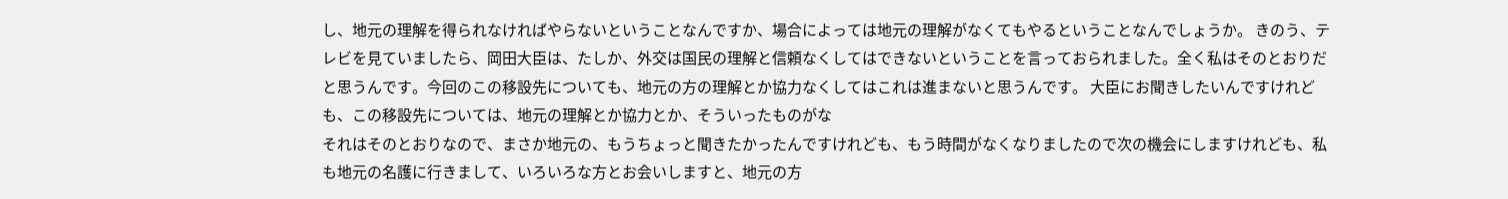し、地元の理解を得られなければやらないということなんですか、場合によっては地元の理解がなくてもやるということなんでしょうか。 きのう、テレビを見ていましたら、岡田大臣は、たしか、外交は国民の理解と信頼なくしてはできないということを言っておられました。全く私はそのとおりだと思うんです。今回のこの移設先についても、地元の方の理解とか協力なくしてはこれは進まないと思うんです。 大臣にお聞きしたいんですけれども、この移設先については、地元の理解とか協力とか、そういったものがな
それはそのとおりなので、まさか地元の、もうちょっと聞きたかったんですけれども、もう時間がなくなりましたので次の機会にしますけれども、私も地元の名護に行きまして、いろいろな方とお会いしますと、地元の方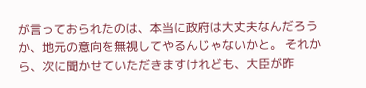が言っておられたのは、本当に政府は大丈夫なんだろうか、地元の意向を無視してやるんじゃないかと。 それから、次に聞かせていただきますけれども、大臣が昨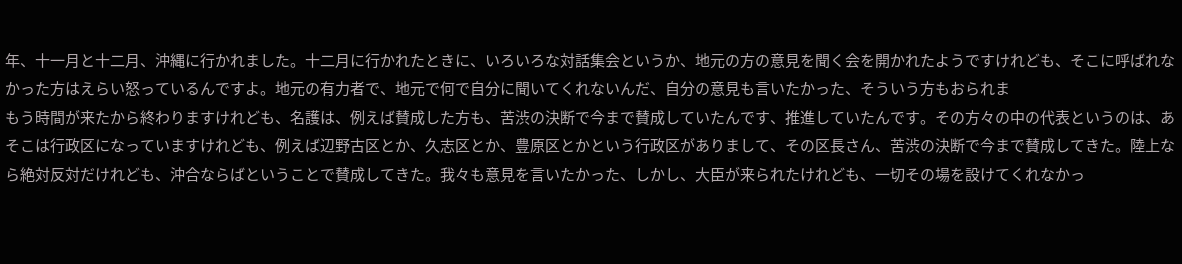年、十一月と十二月、沖縄に行かれました。十二月に行かれたときに、いろいろな対話集会というか、地元の方の意見を聞く会を開かれたようですけれども、そこに呼ばれなかった方はえらい怒っているんですよ。地元の有力者で、地元で何で自分に聞いてくれないんだ、自分の意見も言いたかった、そういう方もおられま
もう時間が来たから終わりますけれども、名護は、例えば賛成した方も、苦渋の決断で今まで賛成していたんです、推進していたんです。その方々の中の代表というのは、あそこは行政区になっていますけれども、例えば辺野古区とか、久志区とか、豊原区とかという行政区がありまして、その区長さん、苦渋の決断で今まで賛成してきた。陸上なら絶対反対だけれども、沖合ならばということで賛成してきた。我々も意見を言いたかった、しかし、大臣が来られたけれども、一切その場を設けてくれなかっ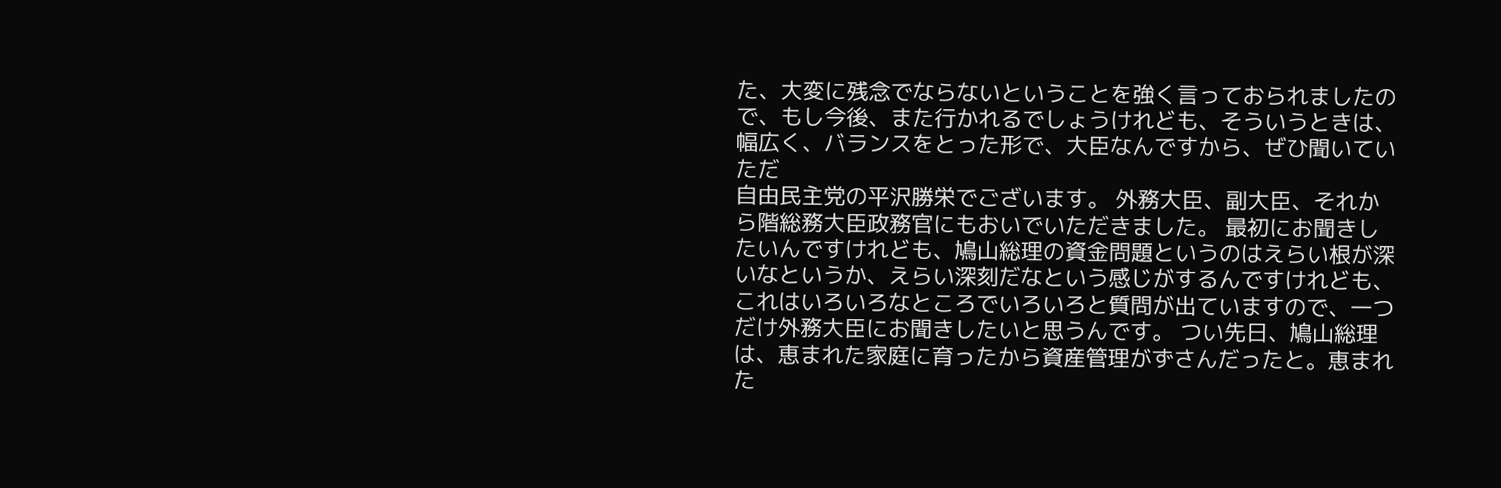た、大変に残念でならないということを強く言っておられましたので、もし今後、また行かれるでしょうけれども、そういうときは、幅広く、バランスをとった形で、大臣なんですから、ぜひ聞いていただ
自由民主党の平沢勝栄でございます。 外務大臣、副大臣、それから階総務大臣政務官にもおいでいただきました。 最初にお聞きしたいんですけれども、鳩山総理の資金問題というのはえらい根が深いなというか、えらい深刻だなという感じがするんですけれども、これはいろいろなところでいろいろと質問が出ていますので、一つだけ外務大臣にお聞きしたいと思うんです。 つい先日、鳩山総理は、恵まれた家庭に育ったから資産管理がずさんだったと。恵まれた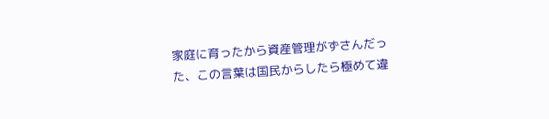家庭に育ったから資産管理がずさんだった、この言葉は国民からしたら極めて違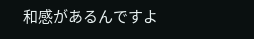和感があるんですよ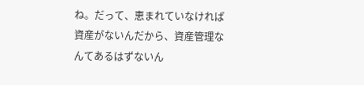ね。だって、恵まれていなければ資産がないんだから、資産管理なんてあるはずないん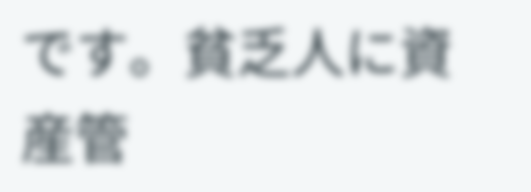です。貧乏人に資産管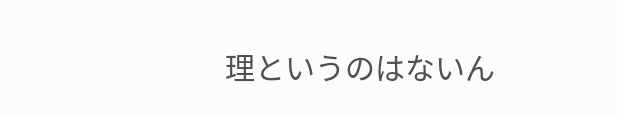理というのはないん